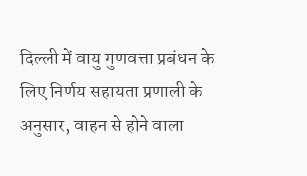दिल्ली में वायु गुणवत्ता प्रबंधन के लिए निर्णय सहायता प्रणाली के अनुसार, वाहन से होने वाला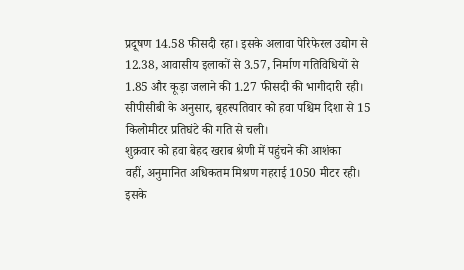प्रदूषण 14.58 फीसदी रहा। इसके अलावा पेरिफेरल उद्योग से 12.38, आवासीय इलाकों से 3.57, निर्माण गतिविधियों से 1.85 और कूड़ा जलाने की 1.27 फीसदी की भागीदारी रही। सीपीसीबी के अनुसार, बृहस्पतिवार को हवा पश्चिम दिशा से 15 किलोमीटर प्रतिघंटे की गति से चली।
शुक्रवार को हवा बेहद खराब श्रेणी में पहुंचने की आशंका
वहीं, अनुमानित अधिकतम मिश्रण गहराई 1050 मीटर रही। इसके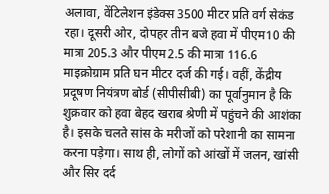अलावा, वेंटिलेशन इंडेक्स 3500 मीटर प्रति वर्ग सेकंड रहा। दूसरी ओर, दोपहर तीन बजे हवा में पीएम10 की मात्रा 205.3 और पीएम2.5 की मात्रा 116.6 माइक्रोग्राम प्रति घन मीटर दर्ज की गई। वहीं, केंद्रीय प्रदूषण नियंत्रण बोर्ड (सीपीसीबी) का पूर्वानुमान है कि शुक्रवार को हवा बेहद खराब श्रेणी में पहुंचने की आशंका है। इसके चलते सांस के मरीजों को परेशानी का सामना करना पड़ेगा। साथ ही, लोगों को आंखों में जलन, खांसी और सिर दर्द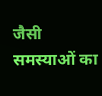जैसी समस्याओं का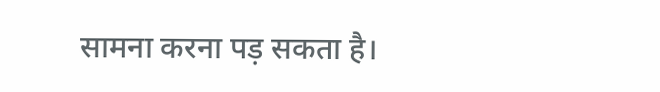सामना करना पड़ सकता है।